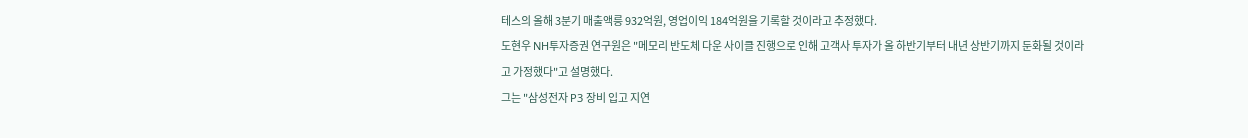테스의 올해 3분기 매출액릉 932억원, 영업이익 184억원을 기록할 것이라고 추정했다.
도현우 NH투자증권 연구원은 "메모리 반도체 다운 사이클 진행으로 인해 고객사 투자가 올 하반기부터 내년 상반기까지 둔화될 것이라고 가정했다"고 설명했다.
그는 "삼성전자 P3 장비 입고 지연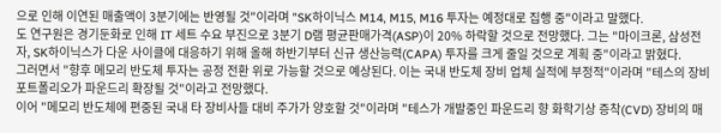으로 인해 이연된 매출액이 3분기에는 반영될 것"이라며 "SK하이닉스 M14, M15, M16 투자는 예정대로 집행 중"이라고 말했다.
도 연구원은 경기둔화로 인해 IT 세트 수요 부진으로 3분기 D램 평균판매가격(ASP)이 20% 하락할 것으로 전망했다. 그는 "마이크론, 삼성전자, SK하이닉스가 다운 사이클에 대응하기 위해 올해 하반기부터 신규 생산능력(CAPA) 투자를 크게 줄일 것으로 계획 중"이라고 밝혔다.
그러면서 "향후 메모리 반도체 투자는 공정 전환 위로 가능할 것으로 예상된다. 이는 국내 반도체 장비 업체 실적에 부정적"이라며 "테스의 장비 포트폴리오가 파운드리 확장될 것"이라고 전망했다.
이어 "메모리 반도체에 편중된 국내 타 장비사들 대비 주가가 양호할 것"이라며 "테스가 개발중인 파운드리 향 화학기상 증착(CVD) 장비의 매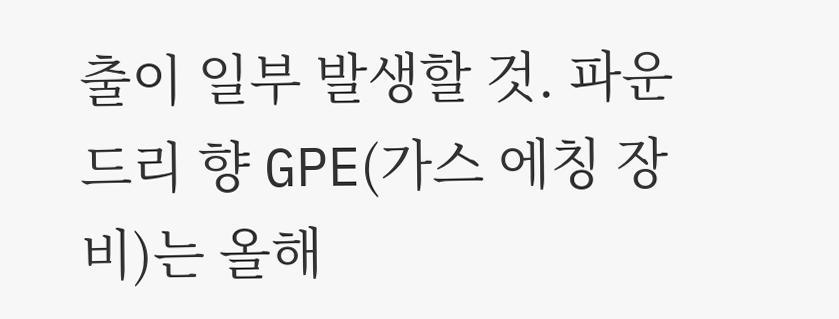출이 일부 발생할 것. 파운드리 향 GPE(가스 에칭 장비)는 올해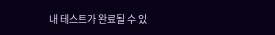내 테스트가 완료될 수 있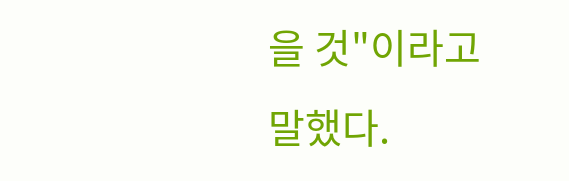을 것"이라고 말했다.